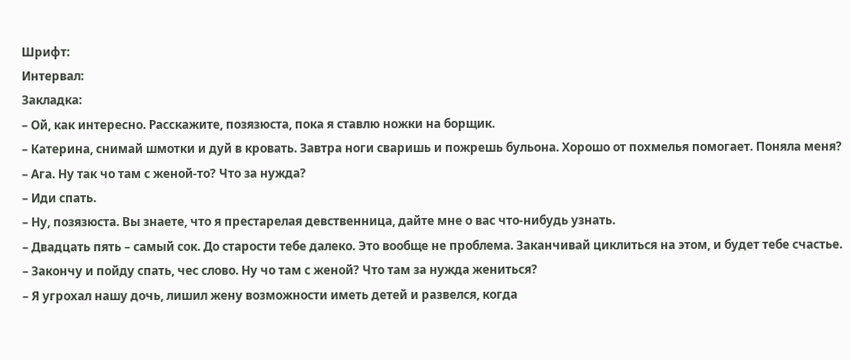Шрифт:
Интервал:
Закладка:
– Ой, как интересно. Расскажите, позязюста, пока я ставлю ножки на борщик.
– Катерина, снимай шмотки и дуй в кровать. Завтра ноги сваришь и пожрешь бульона. Хорошо от похмелья помогает. Поняла меня?
– Ага. Ну так чо там с женой-то? Что за нужда?
– Иди спать.
– Ну, позязюста. Вы знаете, что я престарелая девственница, дайте мне о вас что-нибудь узнать.
– Двадцать пять – самый сок. До старости тебе далеко. Это вообще не проблема. Заканчивай циклиться на этом, и будет тебе счастье.
– Закончу и пойду спать, чес слово. Ну чо там с женой? Что там за нужда жениться?
– Я угрохал нашу дочь, лишил жену возможности иметь детей и развелся, когда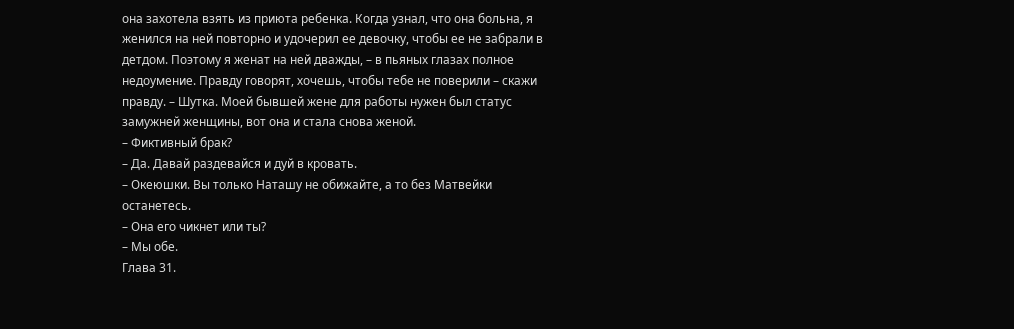она захотела взять из приюта ребенка. Когда узнал, что она больна, я женился на ней повторно и удочерил ее девочку, чтобы ее не забрали в детдом. Поэтому я женат на ней дважды, – в пьяных глазах полное недоумение. Правду говорят, хочешь, чтобы тебе не поверили – скажи правду. – Шутка. Моей бывшей жене для работы нужен был статус замужней женщины, вот она и стала снова женой.
– Фиктивный брак?
– Да. Давай раздевайся и дуй в кровать.
– Океюшки. Вы только Наташу не обижайте, а то без Матвейки останетесь.
– Она его чикнет или ты?
– Мы обе.
Глава 31.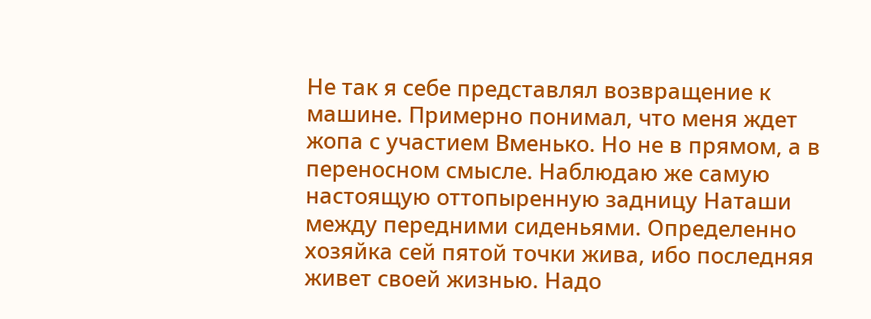Не так я себе представлял возвращение к машине. Примерно понимал, что меня ждет жопа с участием Вменько. Но не в прямом, а в переносном смысле. Наблюдаю же самую настоящую оттопыренную задницу Наташи между передними сиденьями. Определенно хозяйка сей пятой точки жива, ибо последняя живет своей жизнью. Надо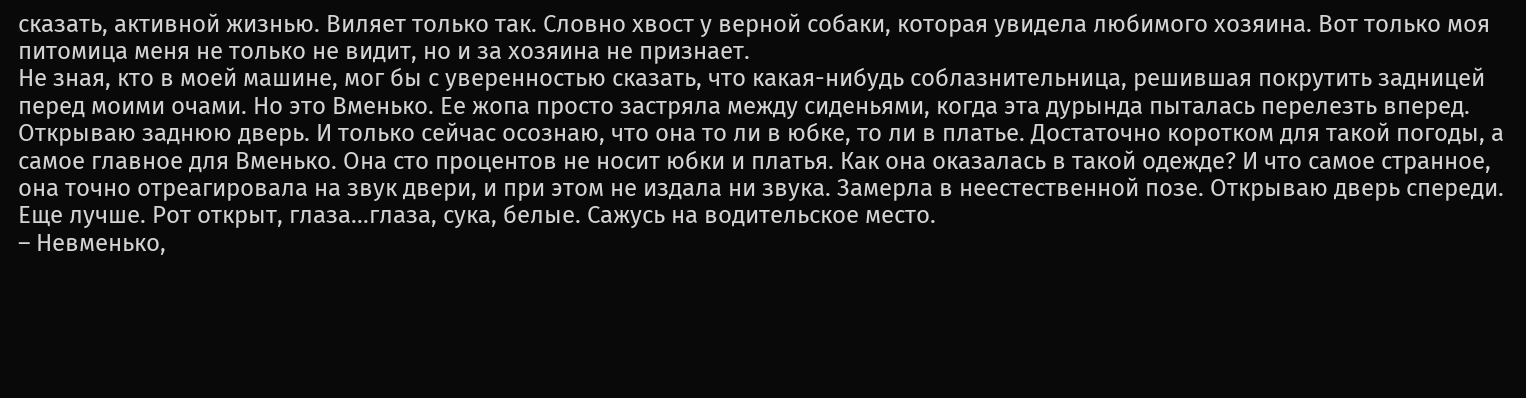сказать, активной жизнью. Виляет только так. Словно хвост у верной собаки, которая увидела любимого хозяина. Вот только моя питомица меня не только не видит, но и за хозяина не признает.
Не зная, кто в моей машине, мог бы с уверенностью сказать, что какая-нибудь соблазнительница, решившая покрутить задницей перед моими очами. Но это Вменько. Ее жопа просто застряла между сиденьями, когда эта дурында пыталась перелезть вперед.
Открываю заднюю дверь. И только сейчас осознаю, что она то ли в юбке, то ли в платье. Достаточно коротком для такой погоды, а самое главное для Вменько. Она сто процентов не носит юбки и платья. Как она оказалась в такой одежде? И что самое странное, она точно отреагировала на звук двери, и при этом не издала ни звука. Замерла в неестественной позе. Открываю дверь спереди. Еще лучше. Рот открыт, глаза…глаза, сука, белые. Сажусь на водительское место.
– Невменько,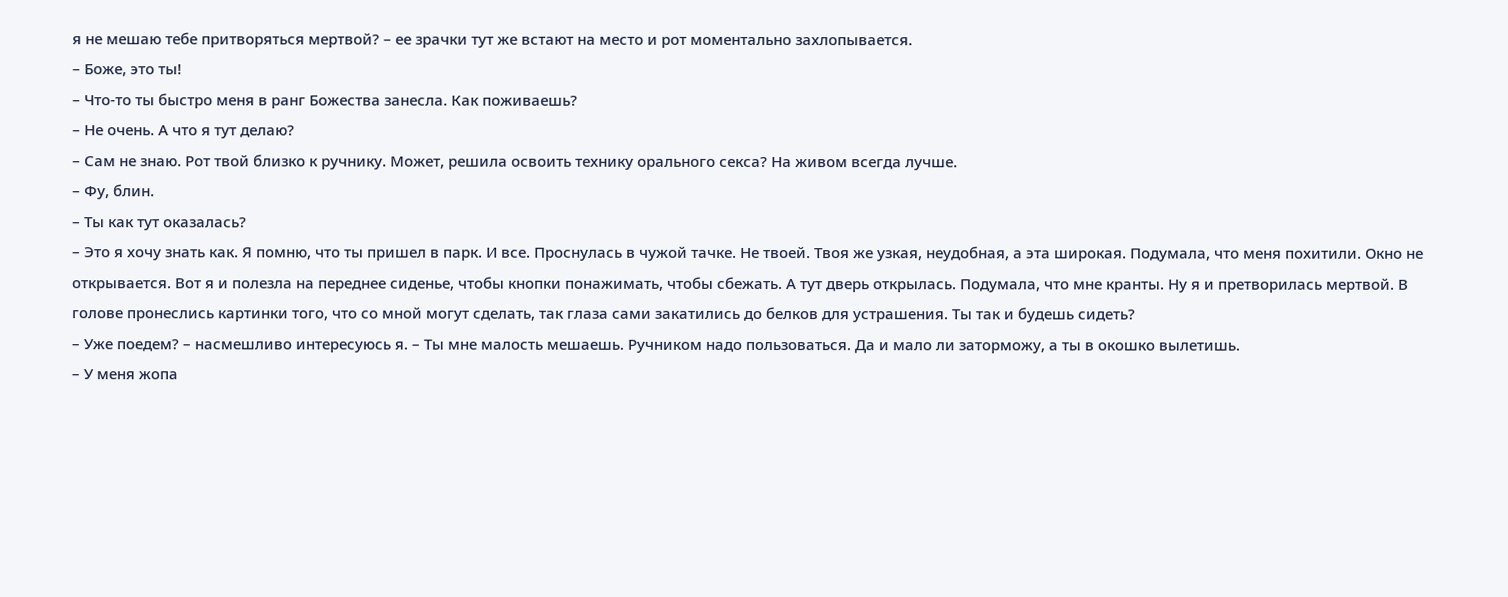я не мешаю тебе притворяться мертвой? – ее зрачки тут же встают на место и рот моментально захлопывается.
– Боже, это ты!
– Что-то ты быстро меня в ранг Божества занесла. Как поживаешь?
– Не очень. А что я тут делаю?
– Сам не знаю. Рот твой близко к ручнику. Может, решила освоить технику орального секса? На живом всегда лучше.
– Фу, блин.
– Ты как тут оказалась?
– Это я хочу знать как. Я помню, что ты пришел в парк. И все. Проснулась в чужой тачке. Не твоей. Твоя же узкая, неудобная, а эта широкая. Подумала, что меня похитили. Окно не открывается. Вот я и полезла на переднее сиденье, чтобы кнопки понажимать, чтобы сбежать. А тут дверь открылась. Подумала, что мне кранты. Ну я и претворилась мертвой. В голове пронеслись картинки того, что со мной могут сделать, так глаза сами закатились до белков для устрашения. Ты так и будешь сидеть?
– Уже поедем? – насмешливо интересуюсь я. – Ты мне малость мешаешь. Ручником надо пользоваться. Да и мало ли заторможу, а ты в окошко вылетишь.
– У меня жопа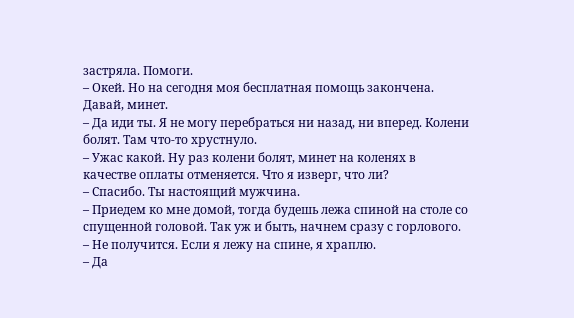застряла. Помоги.
– Окей. Но на сегодня моя бесплатная помощь закончена. Давай, минет.
– Да иди ты. Я не могу перебраться ни назад, ни вперед. Колени болят. Там что-то хрустнуло.
– Ужас какой. Ну раз колени болят, минет на коленях в качестве оплаты отменяется. Что я изверг, что ли?
– Спасибо. Ты настоящий мужчина.
– Приедем ко мне домой, тогда будешь лежа спиной на столе со спущенной головой. Так уж и быть, начнем сразу с горлового.
– Не получится. Если я лежу на спине, я храплю.
– Да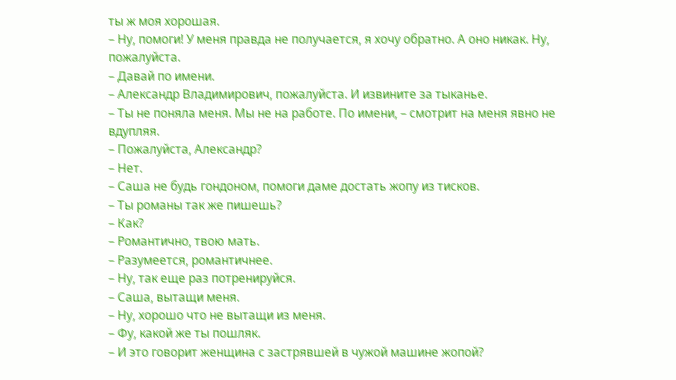ты ж моя хорошая.
– Ну, помоги! У меня правда не получается, я хочу обратно. А оно никак. Ну, пожалуйста.
– Давай по имени.
– Александр Владимирович, пожалуйста. И извините за тыканье.
– Ты не поняла меня. Мы не на работе. По имени, – смотрит на меня явно не вдупляя.
– Пожалуйста, Александр?
– Нет.
– Саша не будь гондоном, помоги даме достать жопу из тисков.
– Ты романы так же пишешь?
– Как?
– Романтично, твою мать.
– Разумеется, романтичнее.
– Ну, так еще раз потренируйся.
– Саша, вытащи меня.
– Ну, хорошо что не вытащи из меня.
– Фу, какой же ты пошляк.
– И это говорит женщина с застрявшей в чужой машине жопой?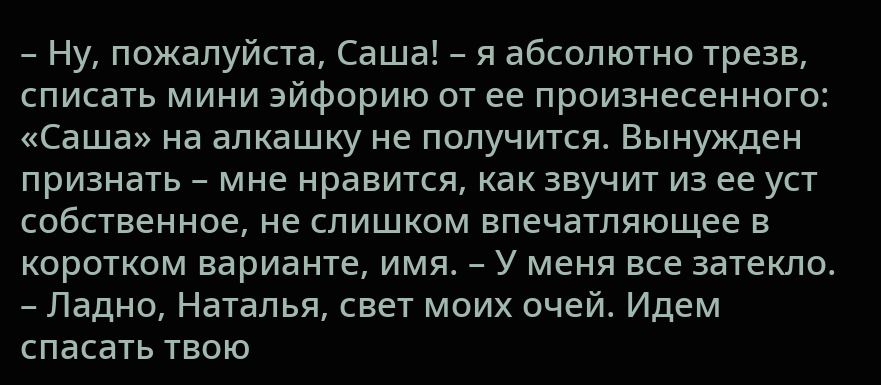– Ну, пожалуйста, Саша! – я абсолютно трезв, списать мини эйфорию от ее произнесенного: «Саша» на алкашку не получится. Вынужден признать – мне нравится, как звучит из ее уст собственное, не слишком впечатляющее в коротком варианте, имя. – У меня все затекло.
– Ладно, Наталья, свет моих очей. Идем спасать твою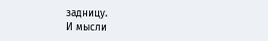задницу.
И мысли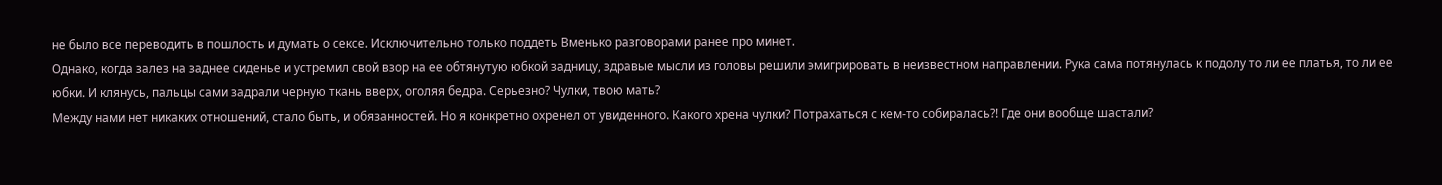не было все переводить в пошлость и думать о сексе. Исключительно только поддеть Вменько разговорами ранее про минет.
Однако, когда залез на заднее сиденье и устремил свой взор на ее обтянутую юбкой задницу, здравые мысли из головы решили эмигрировать в неизвестном направлении. Рука сама потянулась к подолу то ли ее платья, то ли ее юбки. И клянусь, пальцы сами задрали черную ткань вверх, оголяя бедра. Серьезно? Чулки, твою мать?
Между нами нет никаких отношений, стало быть, и обязанностей. Но я конкретно охренел от увиденного. Какого хрена чулки? Потрахаться с кем-то собиралась?! Где они вообще шастали?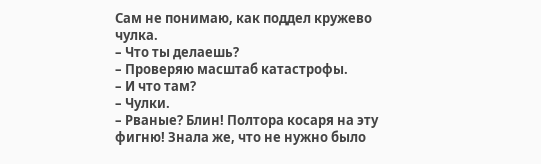Сам не понимаю, как поддел кружево чулка.
– Что ты делаешь?
– Проверяю масштаб катастрофы.
– И что там?
– Чулки.
– Рваные? Блин! Полтора косаря на эту фигню! Знала же, что не нужно было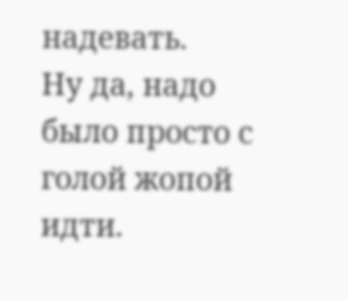надевать.
Ну да, надо было просто с голой жопой идти.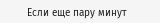Если еще пару минут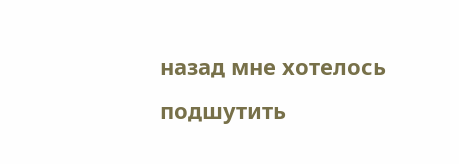назад мне хотелось подшутить